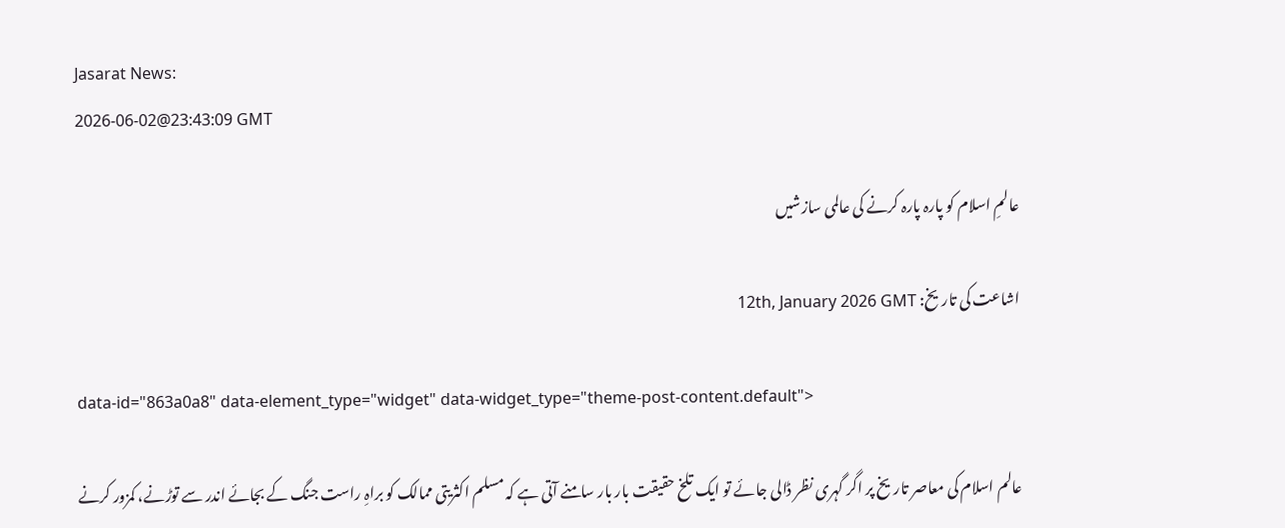Jasarat News:
2026-06-02@23:43:09 GMT

عالمِ اسلام کو پارہ پارہ کرنے کی عالمی سازشیں

اشاعت کی تاریخ: 12th, January 2026 GMT

data-id="863a0a8" data-element_type="widget" data-widget_type="theme-post-content.default">

عالم اسلام کی معاصر تاریخ پر اگر گہری نظر ڈالی جائے تو ایک تلخ حقیقت بار بار سامنے آتی ہے کہ مسلم اکثریتی ممالک کو براہِ راست جنگ کے بجائے اندر سے توڑنے، کمزور کرنے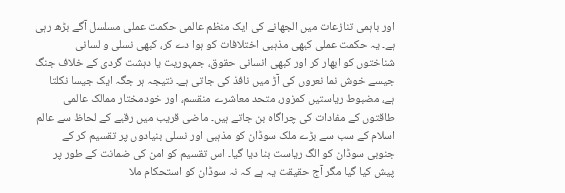اور باہمی تنازعات میں الجھانے کی ایک منظم عالمی حکمت عملی مسلسل آگے بڑھ رہی ہے۔ یہ حکمت عملی کبھی مذہبی اختلافات کو ہوا دے کر، کبھی نسلی و لسانی شناختوں کو ابھار کر اور کبھی انسانی حقوق، جمہوریت یا دہشت گردی کے خلاف جنگ جیسے خوش نما نعروں کی آڑ میں نافذ کی جاتی ہے۔ نتیجہ ہر جگہ ایک جیسا نکلتا ہے، مضبوط ریاستیں کمزور، متحد معاشرے منقسم، اور خودمختار ممالک عالمی طاقتوں کے مفادات کی چراگاہ بن جاتے ہیں۔ ماضی قریب میں رقبے کے لحاظ سے عالم اسلام کے سب سے بڑے ملک سوڈان کو مذہبی اور نسلی بنیادوں پر تقسیم کر کے جنوبی سوڈان کو الگ ریاست بنا دیا گیا۔ اس تقسیم کو امن کی ضمانت کے طور پر پیش کیا گیا مگر آج حقیقت یہ ہے کہ نہ سوڈان کو استحکام ملا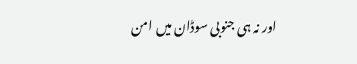اور نہ ہی جنوبی سوڈان میں امن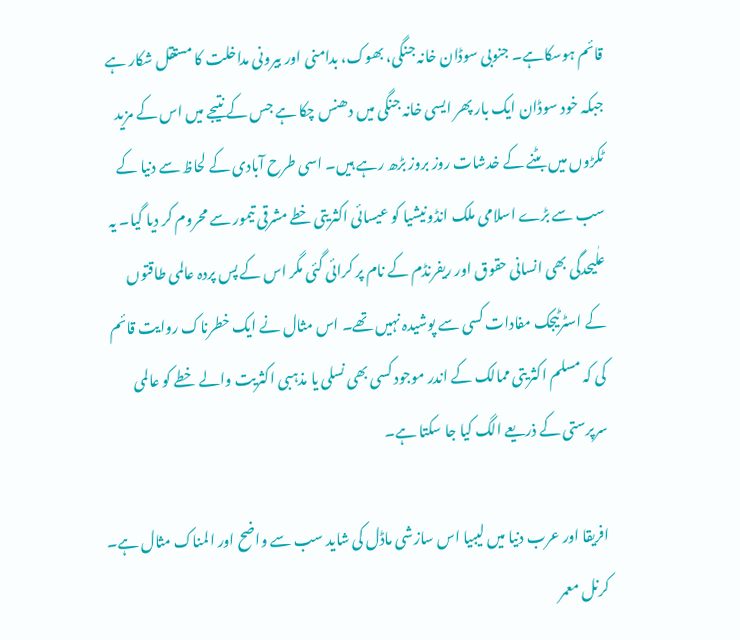قائم ہوسکاہے۔ جنوبی سوڈان خانہ جنگی، بھوک، بدامنی اور بیرونی مداخلت کا مستقل شکار ہے جبکہ خود سوڈان ایک بار پھر ایسی خانہ جنگی میں دھنس چکا ہے جس کے نتیجے میں اس کے مزید ٹکڑوں میں بٹنے کے خدشات روز بروز بڑھ رہے ہیں۔ اسی طرح آبادی کے لحاظ سے دنیا کے سب سے بڑے اسلامی ملک انڈونیشیا کو عیسائی اکثریتی خطے مشرقی تیمور سے محروم کر دیا گیا۔ یہ علٰیحدگی بھی انسانی حقوق اور ریفرنڈم کے نام پر کرائی گئی مگر اس کے پس پردہ عالمی طاقتوں کے اسٹرٹیجک مفادات کسی سے پوشیدہ نہیں تھے۔ اس مثال نے ایک خطرناک روایت قائم کی کہ مسلم اکثریتی ممالک کے اندر موجود کسی بھی نسلی یا مذہبی اکثریت والے خطے کو عالمی سرپرستی کے ذریعے الگ کیا جا سکتا ہے۔

افریقا اور عرب دنیا میں لیبیا اس سازشی ماڈل کی شاید سب سے واضح اور المناک مثال ہے۔ کرنل معمر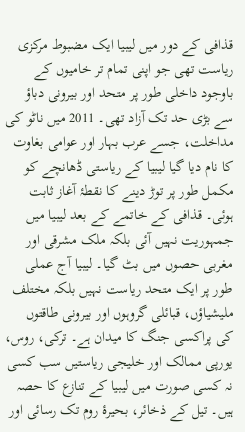قذافی کے دور میں لیبیا ایک مضبوط مرکزی ریاست تھی جو اپنی تمام تر خامیوں کے باوجود داخلی طور پر متحد اور بیرونی دباؤ سے بڑی حد تک آزاد تھی۔ 2011 میں ناٹو کی مداخلت، جسے عرب بہار اور عوامی بغاوت کا نام دیا گیا لیبیا کے ریاستی ڈھانچے کو مکمل طور پر توڑ دینے کا نقطۂ آغاز ثابت ہوئی۔ قذافی کے خاتمے کے بعد لیبیا میں جمہوریت نہیں آئی بلکہ ملک مشرقی اور مغربی حصوں میں بٹ گیا۔ لیبیا آج عملی طور پر ایک متحد ریاست نہیں بلکہ مختلف ملیشیاؤں، قبائلی گروہوں اور بیرونی طاقتوں کی پراکسی جنگ کا میدان ہے۔ ترکی، روس، یورپی ممالک اور خلیجی ریاستیں سب کسی نہ کسی صورت میں لیبیا کے تنازع کا حصہ ہیں۔ تیل کے ذخائر، بحیرۂ روم تک رسائی اور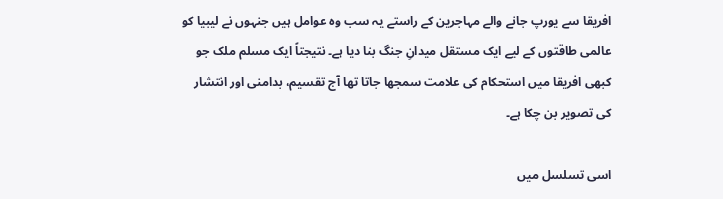افریقا سے یورپ جانے والے مہاجرین کے راستے یہ سب وہ عوامل ہیں جنہوں نے لیبیا کو عالمی طاقتوں کے لیے ایک مستقل میدانِ جنگ بنا دیا ہے۔ نتیجتاً ایک مسلم ملک جو کبھی افریقا میں استحکام کی علامت سمجھا جاتا تھا آج تقسیم، بدامنی اور انتشار کی تصویر بن چکا ہے۔

اسی تسلسل میں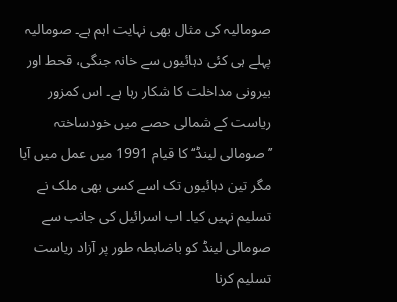صومالیہ کی مثال بھی نہایت اہم ہے۔ صومالیہ پہلے ہی کئی دہائیوں سے خانہ جنگی، قحط اور بیرونی مداخلت کا شکار رہا ہے۔ اس کمزور ریاست کے شمالی حصے میں خودساختہ ’’صومالی لینڈ‘‘ کا قیام 1991 میں عمل میں آیا مگر تین دہائیوں تک اسے کسی بھی ملک نے تسلیم نہیں کیا۔ اب اسرائیل کی جانب سے صومالی لینڈ کو باضابطہ طور پر آزاد ریاست تسلیم کرنا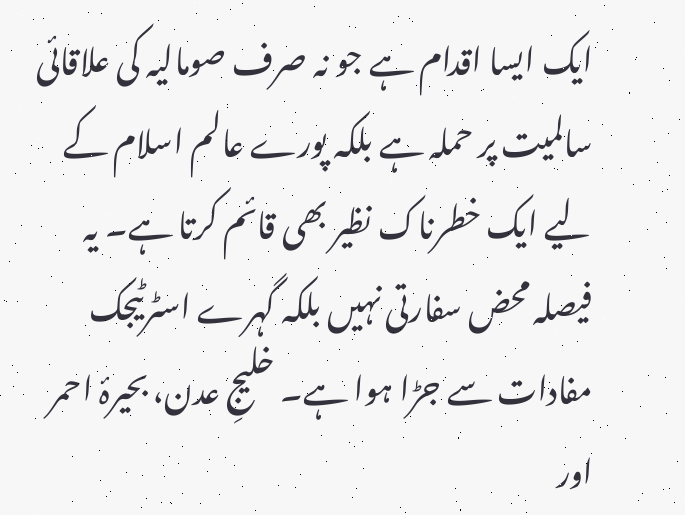ایک ایسا اقدام ہے جو نہ صرف صومالیہ کی علاقائی سالمیت پر حملہ ہے بلکہ پورے عالم اسلام کے لیے ایک خطرناک نظیر بھی قائم کرتا ہے۔ یہ فیصلہ محض سفارتی نہیں بلکہ گہرے اسٹرٹیجک مفادات سے جڑا ہوا ہے۔ خلیجِ عدن، بحیرۂ احمر اور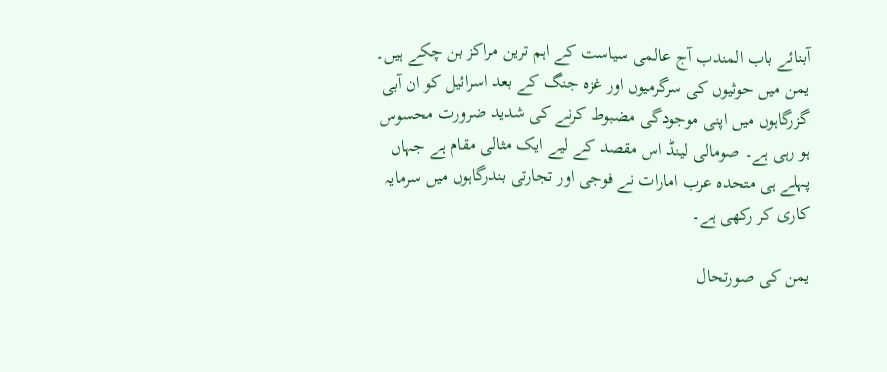آبنائے باب المندب آج عالمی سیاست کے اہم ترین مراکز بن چکے ہیں۔ یمن میں حوثیوں کی سرگرمیوں اور غزہ جنگ کے بعد اسرائیل کو ان آبی گزرگاہوں میں اپنی موجودگی مضبوط کرنے کی شدید ضرورت محسوس ہو رہی ہے۔ صومالی لینڈ اس مقصد کے لیے ایک مثالی مقام ہے جہاں پہلے ہی متحدہ عرب امارات نے فوجی اور تجارتی بندرگاہوں میں سرمایہ کاری کر رکھی ہے۔

یمن کی صورتحال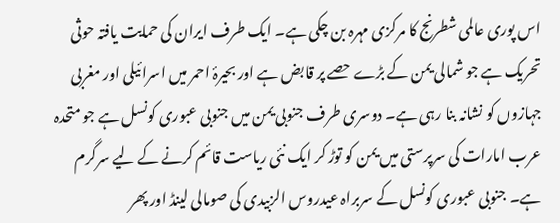اس پوری عالمی شطرنج کا مرکزی مہرہ بن چکی ہے۔ ایک طرف ایران کی حمایت یافتہ حوثی تحریک ہے جو شمالی یمن کے بڑے حصے پر قابض ہے اور بحیرۂ احمر میں اسرائیلی اور مغربی جہازوں کو نشانہ بنا رہی ہے۔ دوسری طرف جنوبی یمن میں جنوبی عبوری کونسل ہے جو متحدہ عرب امارات کی سرپرستی میں یمن کو توڑ کر ایک نئی ریاست قائم کرنے کے لیے سرگرم ہے۔ جنوبی عبوری کونسل کے سربراہ عیدروس الزبیدی کی صومالی لینڈ اور پھر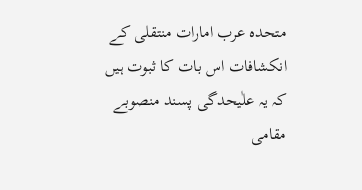متحدہ عرب امارات منتقلی کے انکشافات اس بات کا ثبوت ہیں کہ یہ علٰیحدگی پسند منصوبے مقامی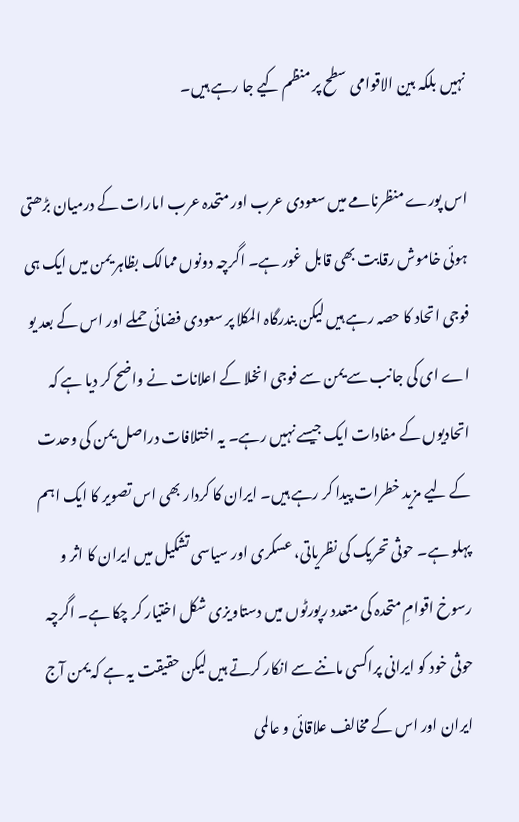نہیں بلکہ بین الاقوامی سطح پر منظم کیے جا رہے ہیں۔

اس پورے منظرنامے میں سعودی عرب اور متحدہ عرب امارات کے درمیان بڑھتی ہوئی خاموش رقابت بھی قابل غور ہے۔ اگرچہ دونوں ممالک بظاہر یمن میں ایک ہی فوجی اتحاد کا حصہ رہے ہیں لیکن بندرگاہ المکلا پر سعودی فضائی حملے اور اس کے بعد یو اے ای کی جانب سے یمن سے فوجی انخلا کے اعلانات نے واضح کر دیا ہے کہ اتحادیوں کے مفادات ایک جیسے نہیں رہے۔ یہ اختلافات دراصل یمن کی وحدت کے لیے مزید خطرات پیدا کر رہے ہیں۔ ایران کا کردار بھی اس تصویر کا ایک اہم پہلو ہے۔ حوثی تحریک کی نظریاتی، عسکری اور سیاسی تشکیل میں ایران کا اثر و رسوخ اقوامِ متحدہ کی متعدد رپورٹوں میں دستاویزی شکل اختیار کر چکا ہے۔ اگرچہ حوثی خود کو ایرانی پراکسی ماننے سے انکار کرتے ہیں لیکن حقیقت یہ ہے کہ یمن آج ایران اور اس کے مخالف علاقائی و عالمی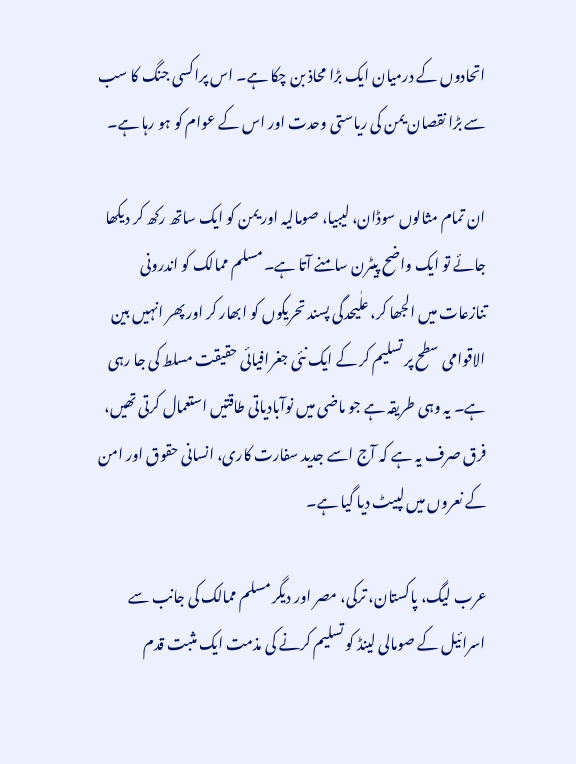اتحادوں کے درمیان ایک بڑا محاذ بن چکا ہے۔ اس پراکسی جنگ کا سب سے بڑا نقصان یمن کی ریاستی وحدت اور اس کے عوام کو ہو رہا ہے۔

ان تمام مثالوں سوڈان، لیبیا، صومالیہ اور یمن کو ایک ساتھ رکھ کر دیکھا جائے تو ایک واضح پیٹرن سامنے آتا ہے۔ مسلم ممالک کو اندرونی تنازعات میں الجھا کر، علٰیحدگی پسند تحریکوں کو ابھار کر اور پھر انہیں بین الاقوامی سطح پر تسلیم کر کے ایک نئی جغرافیائی حقیقت مسلط کی جا رہی ہے۔ یہ وہی طریقہ ہے جو ماضی میں نوآبادیاتی طاقتیں استعمال کرتی تھیں، فرق صرف یہ ہے کہ آج اسے جدید سفارت کاری، انسانی حقوق اور امن کے نعروں میں لپیٹ دیا گیا ہے۔

عرب لیگ، پاکستان، ترکی، مصر اور دیگر مسلم ممالک کی جانب سے اسرائیل کے صومالی لینڈ کو تسلیم کرنے کی مذمت ایک مثبت قدم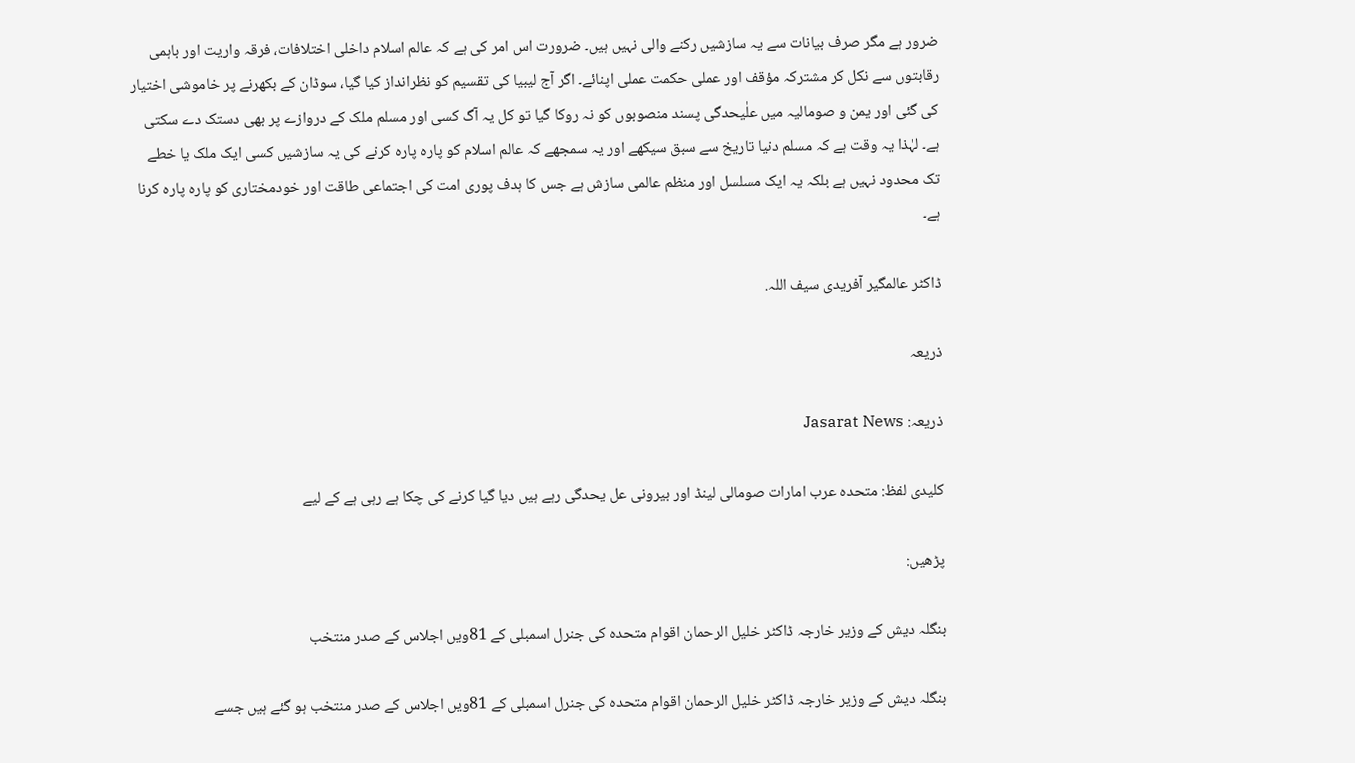ضرور ہے مگر صرف بیانات سے یہ سازشیں رکنے والی نہیں ہیں۔ ضرورت اس امر کی ہے کہ عالم اسلام داخلی اختلافات، فرقہ واریت اور باہمی رقابتوں سے نکل کر مشترکہ مؤقف اور عملی حکمت عملی اپنائے۔ اگر آج لیبیا کی تقسیم کو نظرانداز کیا گیا، سوڈان کے بکھرنے پر خاموشی اختیار کی گئی اور یمن و صومالیہ میں علٰیحدگی پسند منصوبوں کو نہ روکا گیا تو کل یہ آگ کسی اور مسلم ملک کے دروازے پر بھی دستک دے سکتی ہے۔ لہٰذا یہ وقت ہے کہ مسلم دنیا تاریخ سے سبق سیکھے اور یہ سمجھے کہ عالم اسلام کو پارہ پارہ کرنے کی یہ سازشیں کسی ایک ملک یا خطے تک محدود نہیں ہے بلکہ یہ ایک مسلسل اور منظم عالمی سازش ہے جس کا ہدف پوری امت کی اجتماعی طاقت اور خودمختاری کو پارہ پارہ کرنا ہے۔

ڈاکٹر عالمگیر آفریدی سیف اللہ.

ذریعہ

ذریعہ: Jasarat News

کلیدی لفظ: متحدہ عرب امارات صومالی لینڈ اور بیرونی عل یحدگی رہے ہیں دیا گیا کرنے کی چکا ہے رہی ہے کے لیے

پڑھیں:

بنگلہ دیش کے وزیر خارجہ ڈاکٹر خلیل الرحمان اقوام متحدہ کی جنرل اسمبلی کے 81ویں اجلاس کے صدر منتخب

بنگلہ دیش کے وزیر خارجہ ڈاکٹر خلیل الرحمان اقوام متحدہ کی جنرل اسمبلی کے 81ویں اجلاس کے صدر منتخب ہو گئے ہیں جسے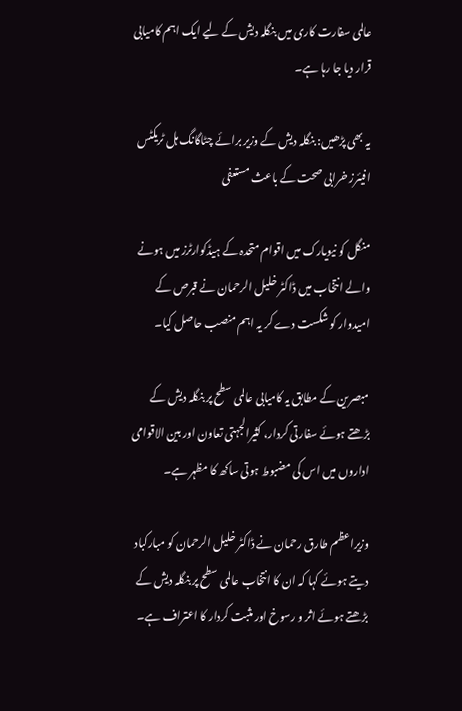عالمی سفارت کاری میں بنگلہ دیش کے لیے ایک اہم کامیابی قرار دیا جا رہا ہے۔

یہ بھی پڑھیں: بنگلہ دیش کے وزیر برائے چٹاگانگ ہل ٹریکٹس افیئرز خرابی صحت کے باعث مستعفی

منگل کو نیویارک میں اقوام متحدہ کے ہیڈکوارٹرز میں ہونے والے انتخاب میں ڈاکٹر خلیل الرحمان نے قبرص کے امیدوار کو شکست دے کر یہ اہم منصب حاصل کیا۔

مبصرین کے مطابق یہ کامیابی عالمی سطح پر بنگلہ دیش کے بڑھتے ہوئے سفارتی کردار، کثیرالجہتی تعاون اور بین الاقوامی اداروں میں اس کی مضبوط ہوتی ساکھ کا مظہر ہے۔

وزیراعظم طارق رحمان نے ڈاکٹر خلیل الرحمان کو مبارکباد دیتے ہوئے کہا کہ ان کا انتخاب عالمی سطح پر بنگلہ دیش کے بڑھتے ہوئے اثر و رسوخ اور مثبت کردار کا اعتراف ہے۔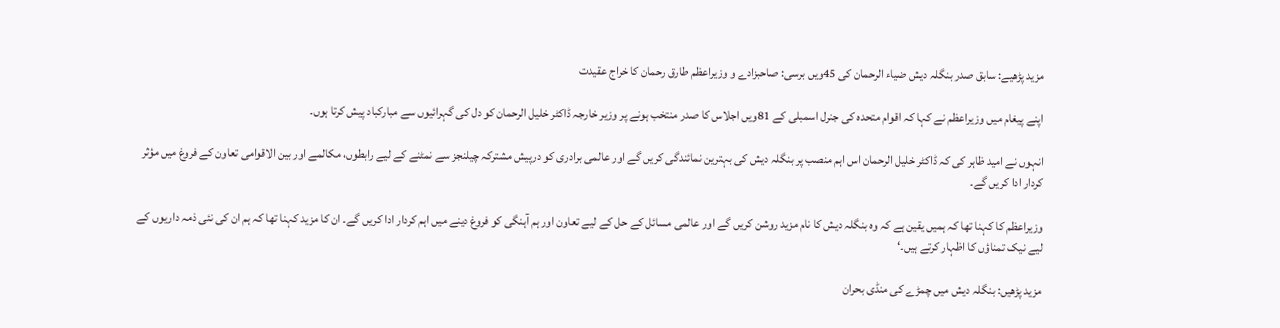مزید پڑھیے: سابق صدر بنگلہ دیش ضیاء الرحمان کی 45ویں برسی: صاحبزادے و وزیراعظم طارق رحمان کا خراج عقیدت

اپنے پیغام میں وزیراعظم نے کہا کہ اقوام متحدہ کی جنرل اسمبلی کے 81ویں اجلاس کا صدر منتخب ہونے پر وزیر خارجہ ڈاکٹر خلیل الرحمان کو دل کی گہرائیوں سے مبارکباد پیش کرتا ہوں۔

انہوں نے امید ظاہر کی کہ ڈاکٹر خلیل الرحمان اس اہم منصب پر بنگلہ دیش کی بہترین نمائندگی کریں گے اور عالمی برادری کو درپیش مشترکہ چیلنجز سے نمٹنے کے لیے رابطوں، مکالمے اور بین الاقوامی تعاون کے فروغ میں مؤثر کردار ادا کریں گے۔

وزیراعظم کا کہنا تھا کہ ہمیں یقین ہے کہ وہ بنگلہ دیش کا نام مزید روشن کریں گے اور عالمی مسائل کے حل کے لیے تعاون اور ہم آہنگی کو فروغ دینے میں اہم کردار ادا کریں گے۔ ان کا مزید کہنا تھا کہ ہم ان کی نئی ذمہ داریوں کے لیے نیک تمناؤں کا اظہار کرتے ہیں۔‘

مزید پڑھیں: بنگلہ دیش میں چمڑے کی منڈی بحران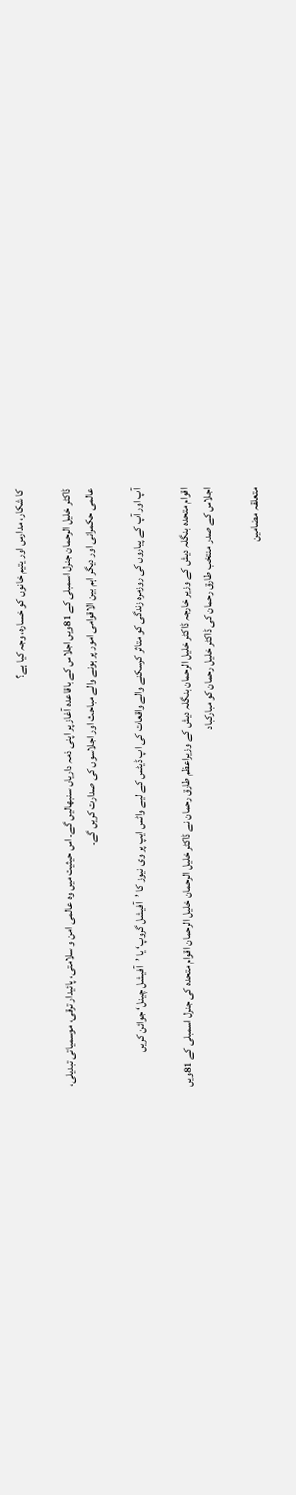کا شکار، مدارس اور یتیم خانوں کو خسارہ، وجہ کیا ہے؟

ڈاکٹر خلیل الرحمان جنرل اسمبلی کے 81ویں اجلاس کے باقاعدہ آغاز پر اپنی ذمہ داریاں سنبھالیں گے۔ اس حیثیت میں وہ عالمی امن و سلامتی، پائیدار ترقی، موسمیاتی تبدیلی، عالمی حکمرانی اور دیگر اہم بین الاقوامی امور پر ہونے والے مباحث اور اجلاسوں کی صدارت کریں گے۔

آپ اور آپ کے پیاروں کی روزمرہ زندگی کو متاثر کرسکنے والے واقعات کی اپ ڈیٹس کے لیے واٹس ایپ پر وی نیوز کا ’آفیشل گروپ‘ یا ’آفیشل چینل‘ جوائن کریں

اقوام متحدہ بنگلہ دیش کے وزیر خارجہ ڈاکٹر خلیل الرحمان بنگلہ دیش کے وزیراعظم طارق رحمان نے ڈاکٹر خلیل الرحمان خلیل الرحمان اقوام متحدہ کی جنرل اسمبلی کے 81ویں اجلاس کے صدر منتخب طارق رحمان کی ڈاکٹر خلیل رحمان کو مبارکباد

متعلقہ مضامین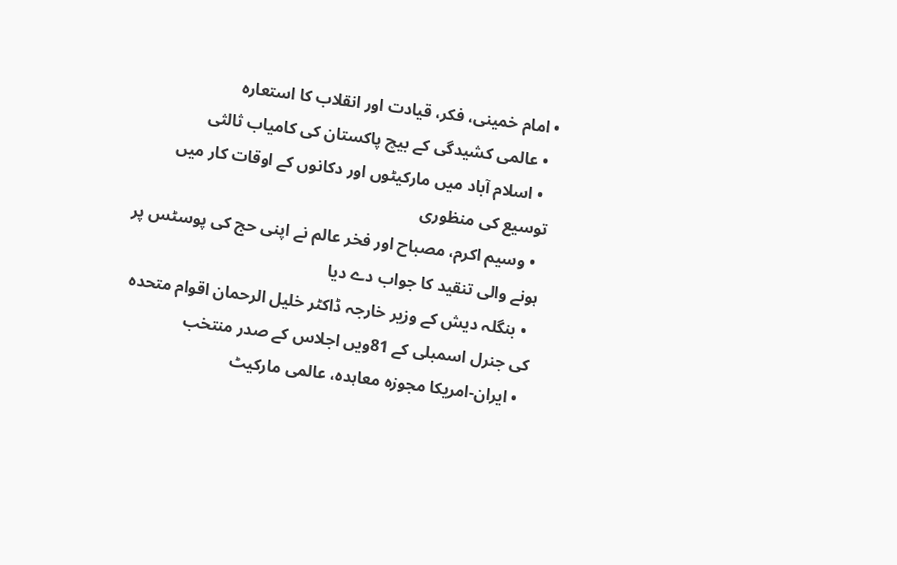• امام خمینی، فکر، قیادت اور انقلاب کا استعارہ
  • عالمی کشیدگی کے بیچ پاکستان کی کامیاب ثالثی
  • اسلام آباد میں مارکیٹوں اور دکانوں کے اوقات کار میں توسیع کی منظوری
  • وسیم اکرم، مصباح اور فخر عالم نے اپنی حج کی پوسٹس پر ہونے والی تنقید کا جواب دے دیا
  • بنگلہ دیش کے وزیر خارجہ ڈاکٹر خلیل الرحمان اقوام متحدہ کی جنرل اسمبلی کے 81ویں اجلاس کے صدر منتخب
  • ایران-امریکا مجوزہ معاہدہ، عالمی مارکیٹ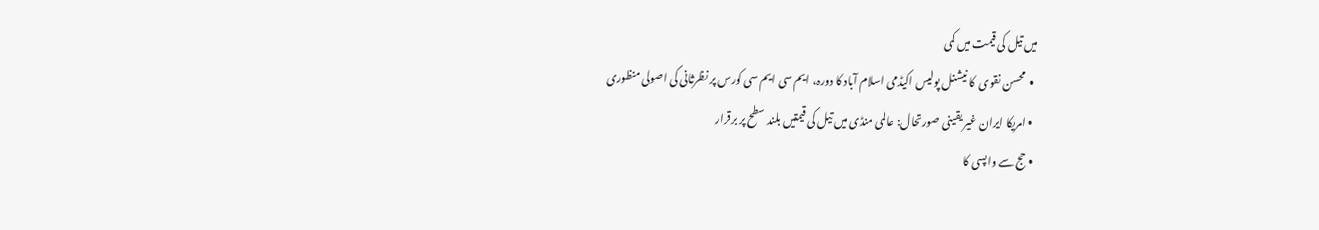میں تیل کی قیمت میں کمی
  •  محسن نقوی  کا نیشنل پولیس اکیڈمی اسلام آباد کا دورہ، ایم سی ایم سی کورس پر نظرثانی کی اصولی منظوری
  • امریکا ایران غیر یقینی صورتحال: عالمی منڈی میں تیل کی قیمتیں بلند سطح پر برقرار
  • حج سے واپسی کا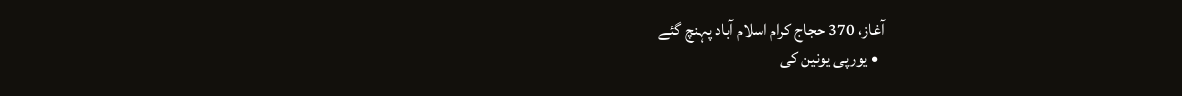آغاز، 370 حجاج کرام اسلام آباد پہنچ گئے
  • یورپی یونین کی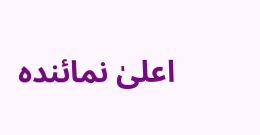اعلیٰ نمائندہ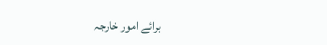برائے امور خارجہ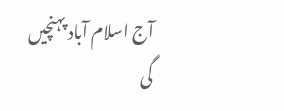آج اسلام آباد پہنچیں گی